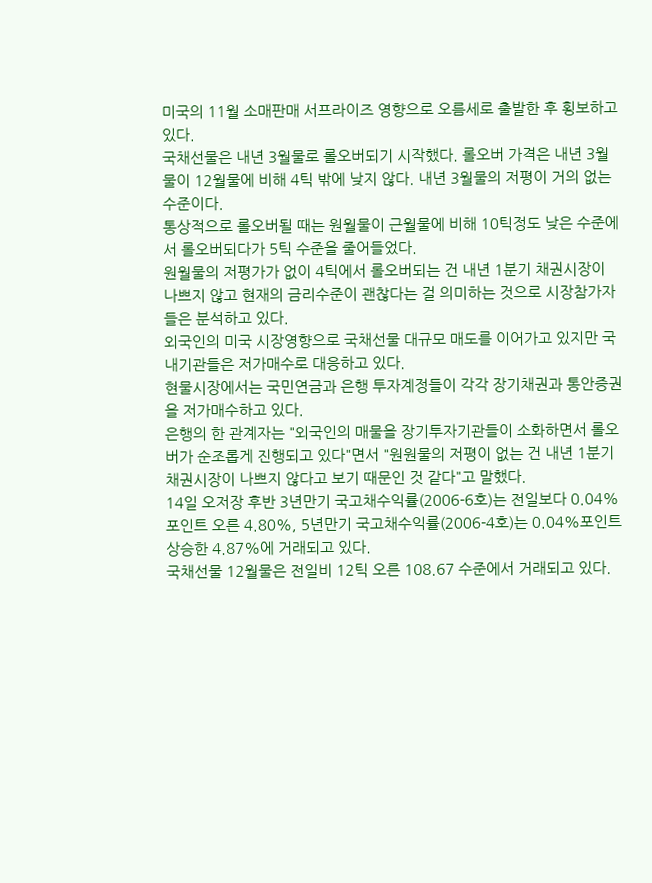미국의 11월 소매판매 서프라이즈 영향으로 오름세로 출발한 후 횡보하고 있다.
국채선물은 내년 3월물로 롤오버되기 시작했다. 롤오버 가격은 내년 3월물이 12월물에 비해 4틱 밖에 낮지 않다. 내년 3월물의 저평이 거의 없는 수준이다.
통상적으로 롤오버될 때는 원월물이 근월물에 비해 10틱정도 낮은 수준에서 롤오버되다가 5틱 수준을 줄어들었다.
원월물의 저평가가 없이 4틱에서 롤오버되는 건 내년 1분기 채권시장이 나쁘지 않고 현재의 금리수준이 괜찮다는 걸 의미하는 것으로 시장참가자들은 분석하고 있다.
외국인의 미국 시장영향으로 국채선물 대규모 매도를 이어가고 있지만 국내기관들은 저가매수로 대응하고 있다.
현물시장에서는 국민연금과 은행 투자계정들이 각각 장기채권과 통안증권을 저가매수하고 있다.
은행의 한 관계자는 "외국인의 매물을 장기투자기관들이 소화하면서 롤오버가 순조롭게 진행되고 있다"면서 "원원물의 저평이 없는 건 내년 1분기 채권시장이 나쁘지 않다고 보기 때문인 것 같다"고 말했다.
14일 오저장 후반 3년만기 국고채수익률(2006-6호)는 전일보다 0.04%포인트 오른 4.80%, 5년만기 국고채수익률(2006-4호)는 0.04%포인트 상승한 4.87%에 거래되고 있다.
국채선물 12월물은 전일비 12틱 오른 108.67 수준에서 거래되고 있다.